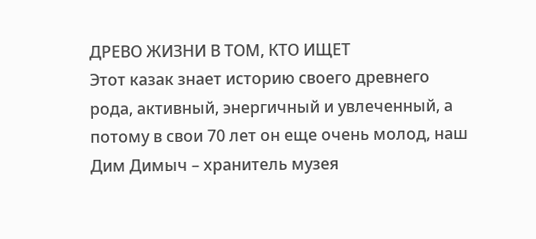ДРЕВО ЖИЗНИ В ТОМ, КТО ИЩЕТ
Этот казак знает историю своего древнего рода, активный, энергичный и увлеченный, а потому в свои 70 лет он еще очень молод, наш Дим Димыч – хранитель музея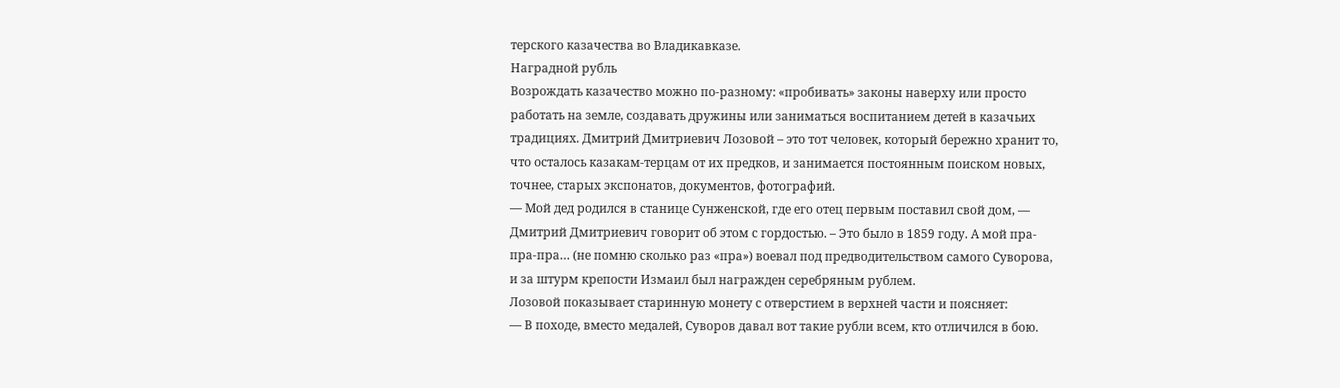терского казачества во Владикавказе.
Наградной рубль
Возрождать казачество можно по-разному: «пробивать» законы наверху или просто работать на земле, создавать дружины или заниматься воспитанием детей в казачьих традициях. Дмитрий Дмитриевич Лозовой – это тот человек, который бережно хранит то, что осталось казакам-терцам от их предков, и занимается постоянным поиском новых, точнее, старых экспонатов, документов, фотографий.
— Мой дед родился в станице Сунженской, где его отец первым поставил свой дом, — Дмитрий Дмитриевич говорит об этом с гордостью. – Это было в 1859 году. А мой пра-пра-пра… (не помню сколько раз «пра») воевал под предводительством самого Суворова, и за штурм крепости Измаил был награжден серебряным рублем.
Лозовой показывает старинную монету с отверстием в верхней части и поясняет:
— В походе, вместо медалей, Суворов давал вот такие рубли всем, кто отличился в бою.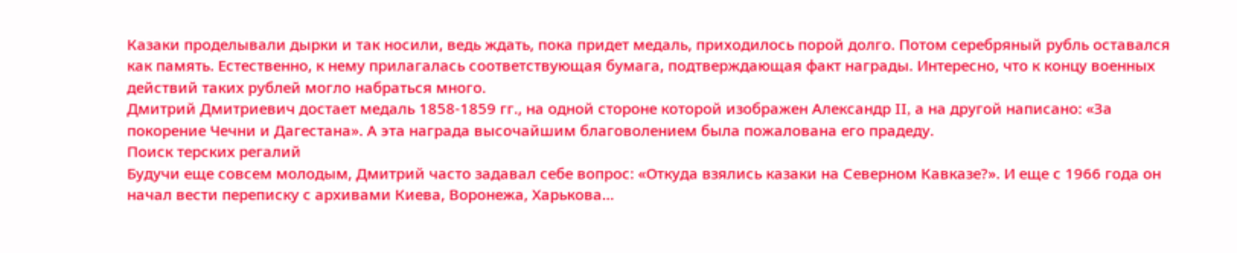Казаки проделывали дырки и так носили, ведь ждать, пока придет медаль, приходилось порой долго. Потом серебряный рубль оставался как память. Естественно, к нему прилагалась соответствующая бумага, подтверждающая факт награды. Интересно, что к концу военных действий таких рублей могло набраться много.
Дмитрий Дмитриевич достает медаль 1858-1859 гг., на одной стороне которой изображен Александр II, а на другой написано: «За покорение Чечни и Дагестана». А эта награда высочайшим благоволением была пожалована его прадеду.
Поиск терских регалий
Будучи еще совсем молодым, Дмитрий часто задавал себе вопрос: «Откуда взялись казаки на Северном Кавказе?». И еще с 1966 года он начал вести переписку с архивами Киева, Воронежа, Харькова…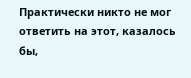Практически никто не мог ответить на этот, казалось бы,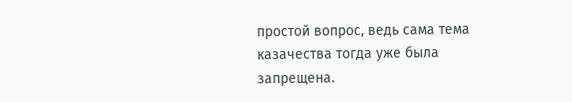простой вопрос, ведь сама тема казачества тогда уже была запрещена.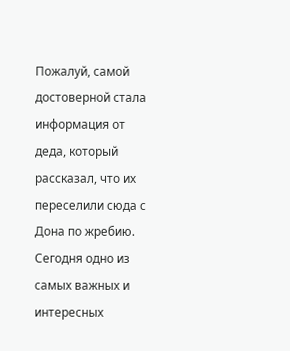Пожалуй, самой достоверной стала информация от деда, который рассказал, что их переселили сюда с Дона по жребию.
Сегодня одно из самых важных и интересных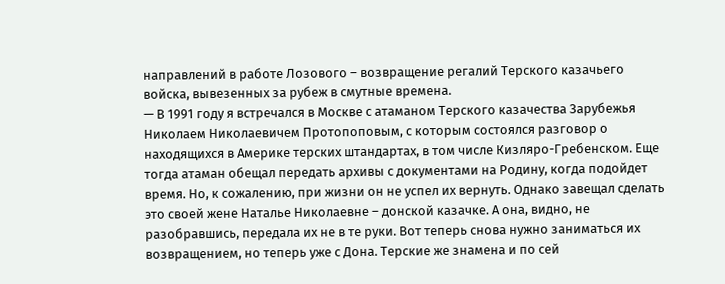направлений в работе Лозового – возвращение регалий Терского казачьего войска, вывезенных за рубеж в смутные времена.
— В 1991 году я встречался в Москве с атаманом Терского казачества Зарубежья Николаем Николаевичем Протопоповым, с которым состоялся разговор о находящихся в Америке терских штандартах, в том числе Кизляро-Гребенском. Еще тогда атаман обещал передать архивы с документами на Родину, когда подойдет время. Но, к сожалению, при жизни он не успел их вернуть. Однако завещал сделать это своей жене Наталье Николаевне – донской казачке. А она, видно, не разобравшись, передала их не в те руки. Вот теперь снова нужно заниматься их возвращением, но теперь уже с Дона. Терские же знамена и по сей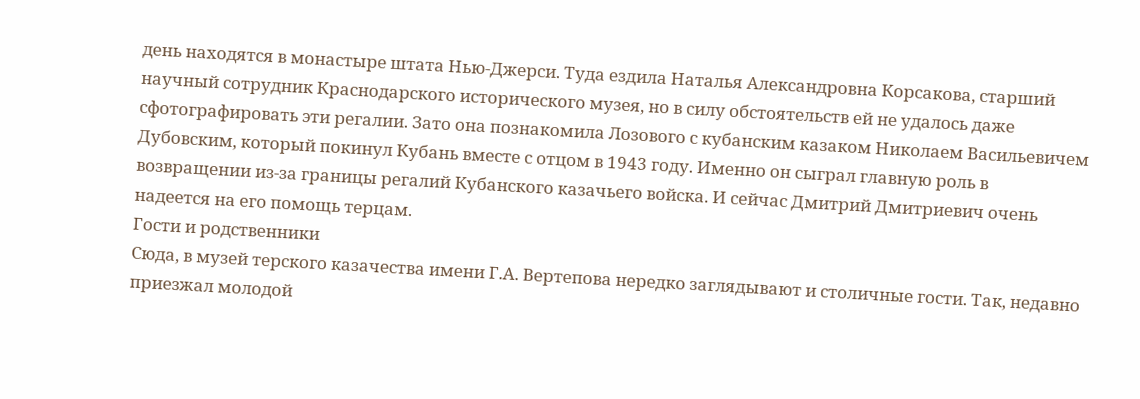день находятся в монастыре штата Нью-Джерси. Туда ездила Наталья Александровна Корсакова, старший научный сотрудник Краснодарского исторического музея, но в силу обстоятельств ей не удалось даже сфотографировать эти регалии. Зато она познакомила Лозового с кубанским казаком Николаем Васильевичем Дубовским, который покинул Кубань вместе с отцом в 1943 году. Именно он сыграл главную роль в возвращении из-за границы регалий Кубанского казачьего войска. И сейчас Дмитрий Дмитриевич очень надеется на его помощь терцам.
Гости и родственники
Сюда, в музей терского казачества имени Г.А. Вертепова нередко заглядывают и столичные гости. Так, недавно приезжал молодой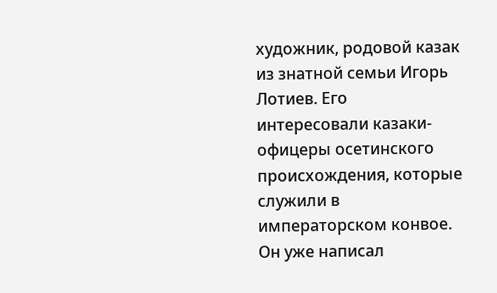художник, родовой казак из знатной семьи Игорь Лотиев. Его интересовали казаки-офицеры осетинского происхождения, которые служили в императорском конвое. Он уже написал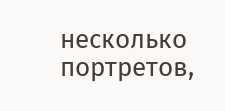несколько портретов,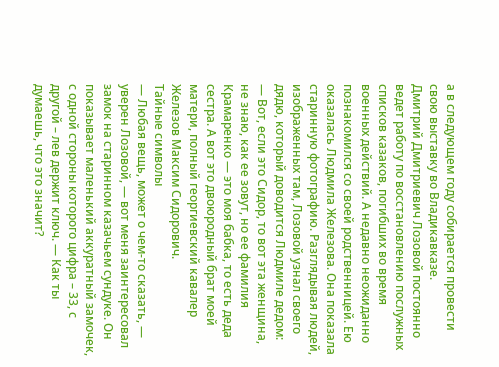а в следующем году собирается провести свою выставку во Владикавказе.
Дмитрий Дмитриевич Лозовой постоянно ведет работу по восстановлению послужных списков казаков, погибших во время военных действий. А недавно неожиданно познакомился со своей родственницей. Ею оказалась Людмила Железова. Она показала старинную фотографию. Разглядывая людей, изображенных там, Лозовой узнал своего дядю, который доводится Людмиле дедом:
— Вот, если это Сидор, то вот эта женщина, не знаю, как ее зовут, но ее фамилия Крамаренко — это моя бабка, то есть деда сестра. А вот это двоюродный брат моей матери, полный георгиевский кавалер Железов Максим Сидорович.
Тайные символы
— Любая вещь, может о чем-то сказать, — уверен Лозовой, — вот меня заинтересовал замок на старинном казачьем сундуке. Он показывает маленький аккуратный замочек, с одной стороны которого цифра – 33, с другой – лев держит ключ. — Как ты думаешь, что это значит?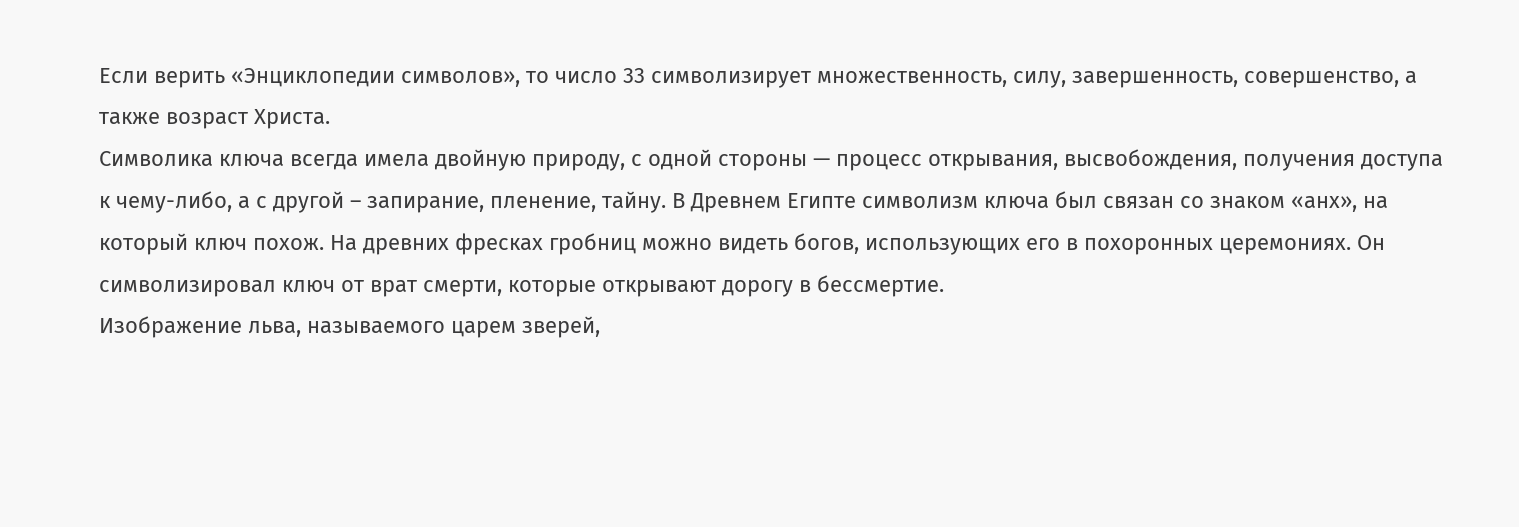Если верить «Энциклопедии символов», то число 33 символизирует множественность, силу, завершенность, совершенство, а также возраст Христа.
Символика ключа всегда имела двойную природу, с одной стороны — процесс открывания, высвобождения, получения доступа к чему-либо, а с другой – запирание, пленение, тайну. В Древнем Египте символизм ключа был связан со знаком «анх», на который ключ похож. На древних фресках гробниц можно видеть богов, использующих его в похоронных церемониях. Он символизировал ключ от врат смерти, которые открывают дорогу в бессмертие.
Изображение льва, называемого царем зверей,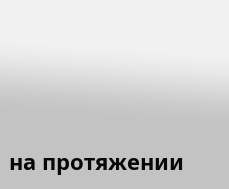на протяжении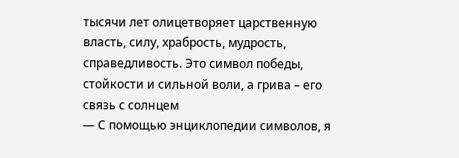тысячи лет олицетворяет царственную власть, силу, храбрость, мудрость, справедливость. Это символ победы, стойкости и сильной воли, а грива – его связь с солнцем
— С помощью энциклопедии символов, я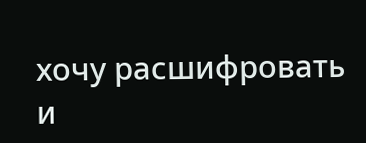хочу расшифровать и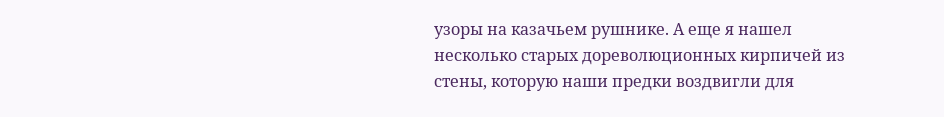узоры на казачьем рушнике. А еще я нашел несколько старых дореволюционных кирпичей из стены, которую наши предки воздвигли для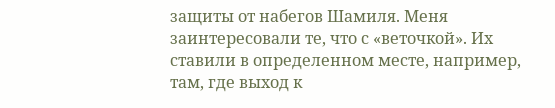защиты от набегов Шамиля. Меня заинтересовали те, что с «веточкой». Их ставили в определенном месте, например, там, где выход к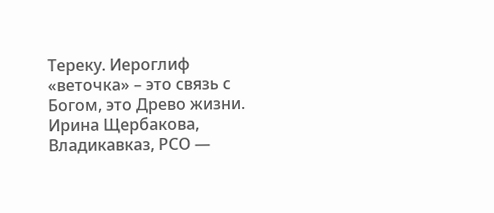Тереку. Иероглиф «веточка» – это связь с Богом, это Древо жизни.
Ирина Щербакова, Владикавказ, РСО —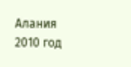Алания
2010 год